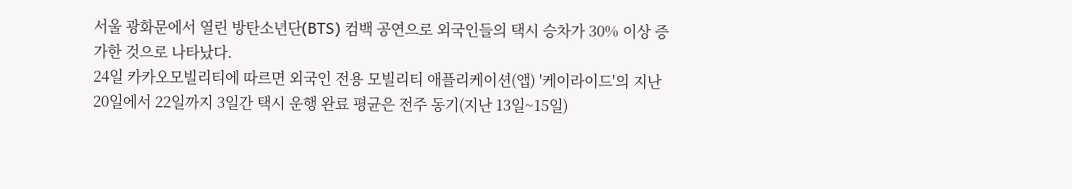서울 광화문에서 열린 방탄소년단(BTS) 컴백 공연으로 외국인들의 택시 승차가 30% 이상 증가한 것으로 나타났다.
24일 카카오모빌리티에 따르면 외국인 전용 모빌리티 애플리케이션(앱) '케이라이드'의 지난 20일에서 22일까지 3일간 택시 운행 완료 평균은 전주 동기(지난 13일~15일)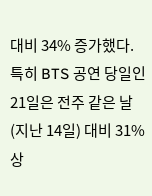대비 34% 증가했다.
특히 BTS 공연 당일인 21일은 전주 같은 날(지난 14일) 대비 31% 상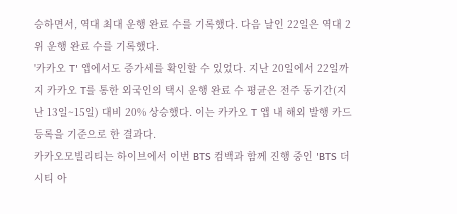승하면서, 역대 최대 운행 완료 수를 기록했다. 다음 날인 22일은 역대 2위 운행 완료 수를 기록했다.
'카카오 T' 앱에서도 증가세를 확인할 수 있었다. 지난 20일에서 22일까지 카카오 T를 통한 외국인의 택시 운행 완료 수 평균은 전주 동기간(지난 13일~15일) 대비 20% 상승했다. 이는 카카오 T 앱 내 해외 발행 카드 등록을 기준으로 한 결과다.
카카오모빌리티는 하이브에서 이번 BTS 컴백과 함께 진행 중인 'BTS 더 시티 아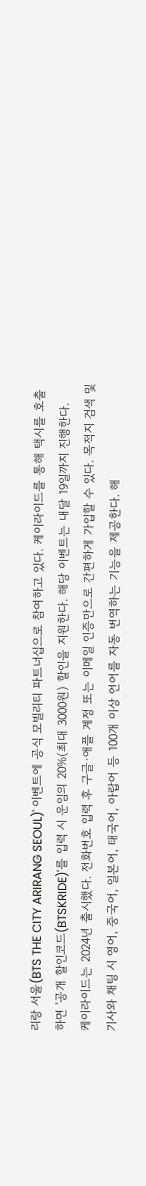리랑 서울(BTS THE CITY ARIRANG SEOUL)' 이벤트에 공식 모빌리티 파트너십으로 참여하고 있다. 케이라이드를 통해 택시를 호출하면 '공개 할인코드(BTSKRIDE)'를 입력 시 운임의 20%(최대 3000원) 할인을 지원한다. 해당 이벤트는 내달 19일까지 진행한다.
케이라이드는 2024년 출시했다. 전화번호 입력 후 구글·애플 계정 또는 이메일 인증만으로 간편하게 가입할 수 있다. 목적지 검색 및 기사와 채팅 시 영어, 중국어, 일본어, 태국어, 아랍어 등 100개 이상 언어를 자동 번역하는 기능을 제공한다. 해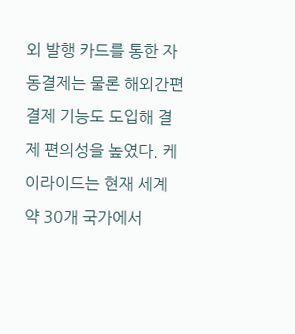외 발행 카드를 통한 자동결제는 물론 해외간편 결제 기능도 도입해 결제 편의성을 높였다. 케이라이드는 현재 세계 약 30개 국가에서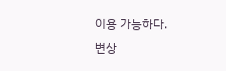이용 가능하다.
변상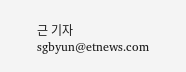근 기자 sgbyun@etnews.com